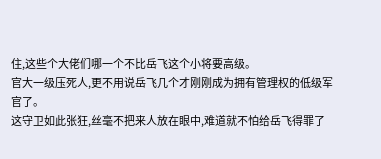住,这些个大佬们哪一个不比岳飞这个小将要高级。
官大一级压死人,更不用说岳飞几个才刚刚成为拥有管理权的低级军官了。
这守卫如此张狂,丝毫不把来人放在眼中,难道就不怕给岳飞得罪了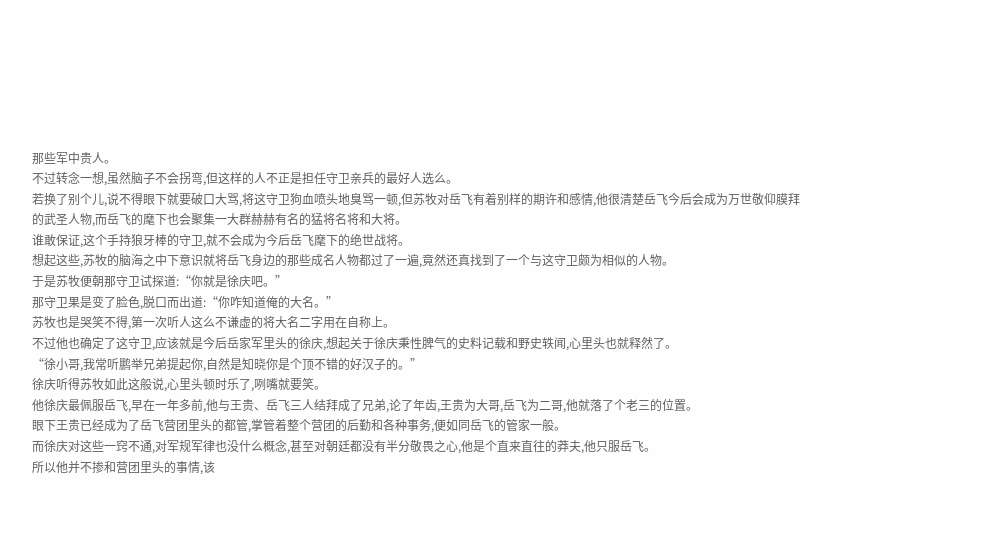那些军中贵人。
不过转念一想,虽然脑子不会拐弯,但这样的人不正是担任守卫亲兵的最好人选么。
若换了别个儿,说不得眼下就要破口大骂,将这守卫狗血喷头地臭骂一顿,但苏牧对岳飞有着别样的期许和感情,他很清楚岳飞今后会成为万世敬仰膜拜的武圣人物,而岳飞的麾下也会聚集一大群赫赫有名的猛将名将和大将。
谁敢保证,这个手持狼牙棒的守卫,就不会成为今后岳飞麾下的绝世战将。
想起这些,苏牧的脑海之中下意识就将岳飞身边的那些成名人物都过了一遍,竟然还真找到了一个与这守卫颇为相似的人物。
于是苏牧便朝那守卫试探道:“你就是徐庆吧。”
那守卫果是变了脸色,脱口而出道:“你咋知道俺的大名。”
苏牧也是哭笑不得,第一次听人这么不谦虚的将大名二字用在自称上。
不过他也确定了这守卫,应该就是今后岳家军里头的徐庆,想起关于徐庆秉性脾气的史料记载和野史轶闻,心里头也就释然了。
“徐小哥,我常听鹏举兄弟提起你,自然是知晓你是个顶不错的好汉子的。”
徐庆听得苏牧如此这般说,心里头顿时乐了,咧嘴就要笑。
他徐庆最佩服岳飞,早在一年多前,他与王贵、岳飞三人结拜成了兄弟,论了年齿,王贵为大哥,岳飞为二哥,他就落了个老三的位置。
眼下王贵已经成为了岳飞营团里头的都管,掌管着整个营团的后勤和各种事务,便如同岳飞的管家一般。
而徐庆对这些一窍不通,对军规军律也没什么概念,甚至对朝廷都没有半分敬畏之心,他是个直来直往的莽夫,他只服岳飞。
所以他并不掺和营团里头的事情,该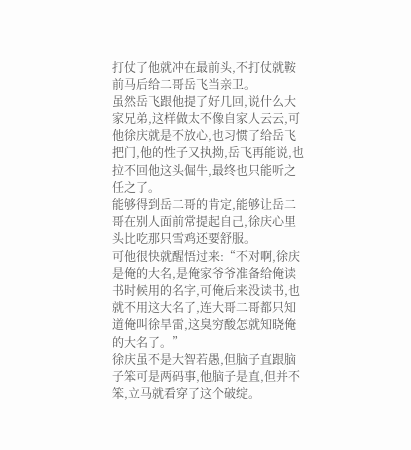打仗了他就冲在最前头,不打仗就鞍前马后给二哥岳飞当亲卫。
虽然岳飞跟他提了好几回,说什么大家兄弟,这样做太不像自家人云云,可他徐庆就是不放心,也习惯了给岳飞把门,他的性子又执拗,岳飞再能说,也拉不回他这头倔牛,最终也只能听之任之了。
能够得到岳二哥的肯定,能够让岳二哥在别人面前常提起自己,徐庆心里头比吃那只雪鸡还要舒服。
可他很快就醒悟过来:“不对啊,徐庆是俺的大名,是俺家爷爷准备给俺读书时候用的名字,可俺后来没读书,也就不用这大名了,连大哥二哥都只知道俺叫徐旱雷,这臭穷酸怎就知晓俺的大名了。”
徐庆虽不是大智若愚,但脑子直跟脑子笨可是两码事,他脑子是直,但并不笨,立马就看穿了这个破绽。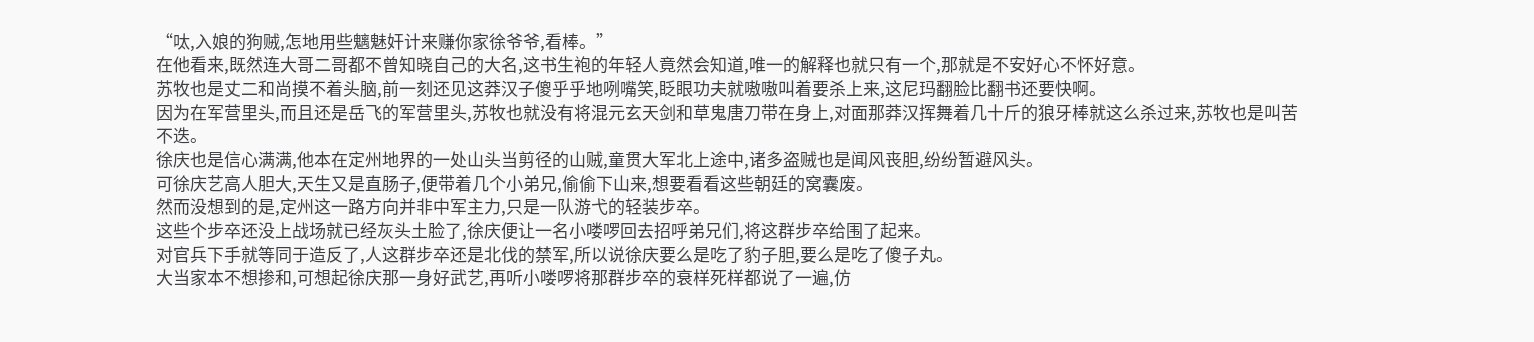“呔,入娘的狗贼,怎地用些魑魅奸计来赚你家徐爷爷,看棒。”
在他看来,既然连大哥二哥都不曾知晓自己的大名,这书生袍的年轻人竟然会知道,唯一的解释也就只有一个,那就是不安好心不怀好意。
苏牧也是丈二和尚摸不着头脑,前一刻还见这莽汉子傻乎乎地咧嘴笑,眨眼功夫就嗷嗷叫着要杀上来,这尼玛翻脸比翻书还要快啊。
因为在军营里头,而且还是岳飞的军营里头,苏牧也就没有将混元玄天剑和草鬼唐刀带在身上,对面那莽汉挥舞着几十斤的狼牙棒就这么杀过来,苏牧也是叫苦不迭。
徐庆也是信心满满,他本在定州地界的一处山头当剪径的山贼,童贯大军北上途中,诸多盗贼也是闻风丧胆,纷纷暂避风头。
可徐庆艺高人胆大,天生又是直肠子,便带着几个小弟兄,偷偷下山来,想要看看这些朝廷的窝囊废。
然而没想到的是,定州这一路方向并非中军主力,只是一队游弋的轻装步卒。
这些个步卒还没上战场就已经灰头土脸了,徐庆便让一名小喽啰回去招呼弟兄们,将这群步卒给围了起来。
对官兵下手就等同于造反了,人这群步卒还是北伐的禁军,所以说徐庆要么是吃了豹子胆,要么是吃了傻子丸。
大当家本不想掺和,可想起徐庆那一身好武艺,再听小喽啰将那群步卒的衰样死样都说了一遍,仿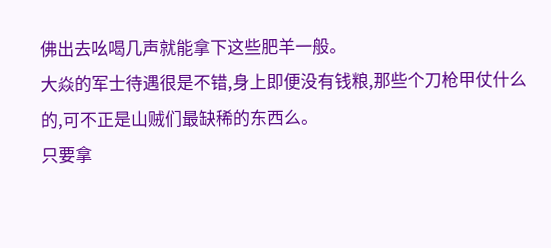佛出去吆喝几声就能拿下这些肥羊一般。
大焱的军士待遇很是不错,身上即便没有钱粮,那些个刀枪甲仗什么的,可不正是山贼们最缺稀的东西么。
只要拿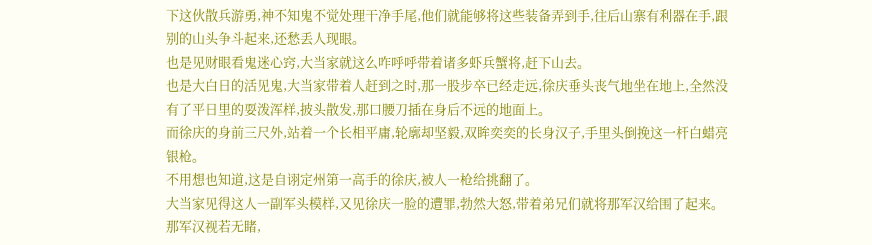下这伙散兵游勇,神不知鬼不觉处理干净手尾,他们就能够将这些装备弄到手,往后山寨有利器在手,跟别的山头争斗起来,还愁丢人现眼。
也是见财眼看鬼迷心窍,大当家就这么咋呼呼带着诸多虾兵蟹将,赶下山去。
也是大白日的活见鬼,大当家带着人赶到之时,那一股步卒已经走远,徐庆垂头丧气地坐在地上,全然没有了平日里的耍泼浑样,披头散发,那口腰刀插在身后不远的地面上。
而徐庆的身前三尺外,站着一个长相平庸,轮廓却坚毅,双眸奕奕的长身汉子,手里头倒挽这一杆白蜡亮银枪。
不用想也知道,这是自诩定州第一高手的徐庆,被人一枪给挑翻了。
大当家见得这人一副军头模样,又见徐庆一脸的遭罪,勃然大怒,带着弟兄们就将那军汉给围了起来。
那军汉视若无睹,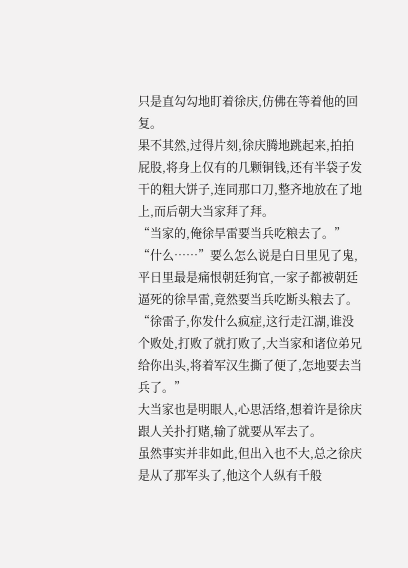只是直勾勾地盯着徐庆,仿佛在等着他的回复。
果不其然,过得片刻,徐庆腾地跳起来,拍拍屁股,将身上仅有的几颗铜钱,还有半袋子发干的粗大饼子,连同那口刀,整齐地放在了地上,而后朝大当家拜了拜。
“当家的,俺徐旱雷要当兵吃粮去了。”
“什么……”要么怎么说是白日里见了鬼,平日里最是痛恨朝廷狗官,一家子都被朝廷逼死的徐旱雷,竟然要当兵吃断头粮去了。
“徐雷子,你发什么疯症,这行走江湖,谁没个败处,打败了就打败了,大当家和诸位弟兄给你出头,将着军汉生撕了便了,怎地要去当兵了。”
大当家也是明眼人,心思活络,想着许是徐庆跟人关扑打赌,输了就要从军去了。
虽然事实并非如此,但出入也不大,总之徐庆是从了那军头了,他这个人纵有千般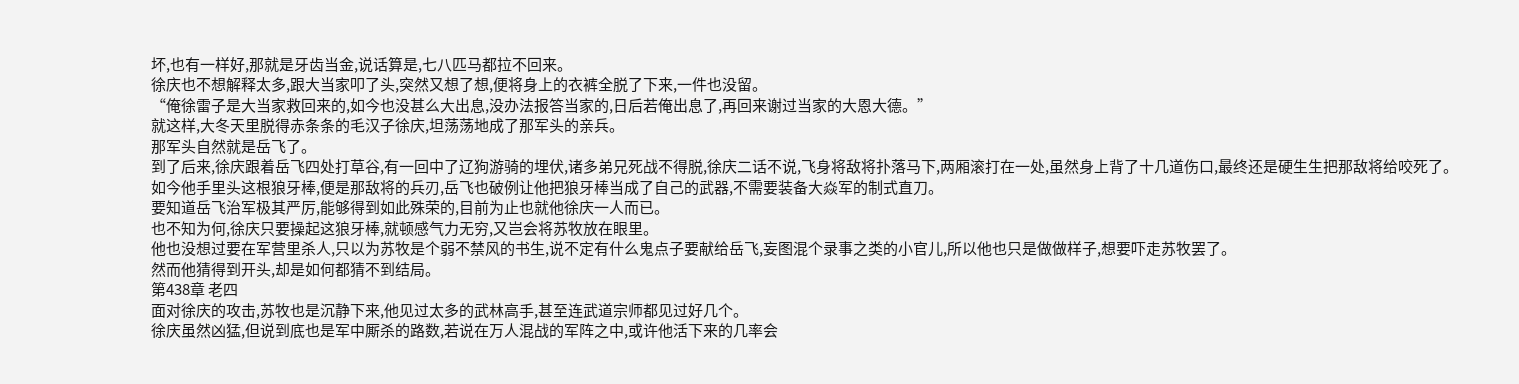坏,也有一样好,那就是牙齿当金,说话算是,七八匹马都拉不回来。
徐庆也不想解释太多,跟大当家叩了头,突然又想了想,便将身上的衣裤全脱了下来,一件也没留。
“俺徐雷子是大当家救回来的,如今也没甚么大出息,没办法报答当家的,日后若俺出息了,再回来谢过当家的大恩大德。”
就这样,大冬天里脱得赤条条的毛汉子徐庆,坦荡荡地成了那军头的亲兵。
那军头自然就是岳飞了。
到了后来,徐庆跟着岳飞四处打草谷,有一回中了辽狗游骑的埋伏,诸多弟兄死战不得脱,徐庆二话不说,飞身将敌将扑落马下,两厢滚打在一处,虽然身上背了十几道伤口,最终还是硬生生把那敌将给咬死了。
如今他手里头这根狼牙棒,便是那敌将的兵刃,岳飞也破例让他把狼牙棒当成了自己的武器,不需要装备大焱军的制式直刀。
要知道岳飞治军极其严厉,能够得到如此殊荣的,目前为止也就他徐庆一人而已。
也不知为何,徐庆只要操起这狼牙棒,就顿感气力无穷,又岂会将苏牧放在眼里。
他也没想过要在军营里杀人,只以为苏牧是个弱不禁风的书生,说不定有什么鬼点子要献给岳飞,妄图混个录事之类的小官儿,所以他也只是做做样子,想要吓走苏牧罢了。
然而他猜得到开头,却是如何都猜不到结局。
第438章 老四
面对徐庆的攻击,苏牧也是沉静下来,他见过太多的武林高手,甚至连武道宗师都见过好几个。
徐庆虽然凶猛,但说到底也是军中厮杀的路数,若说在万人混战的军阵之中,或许他活下来的几率会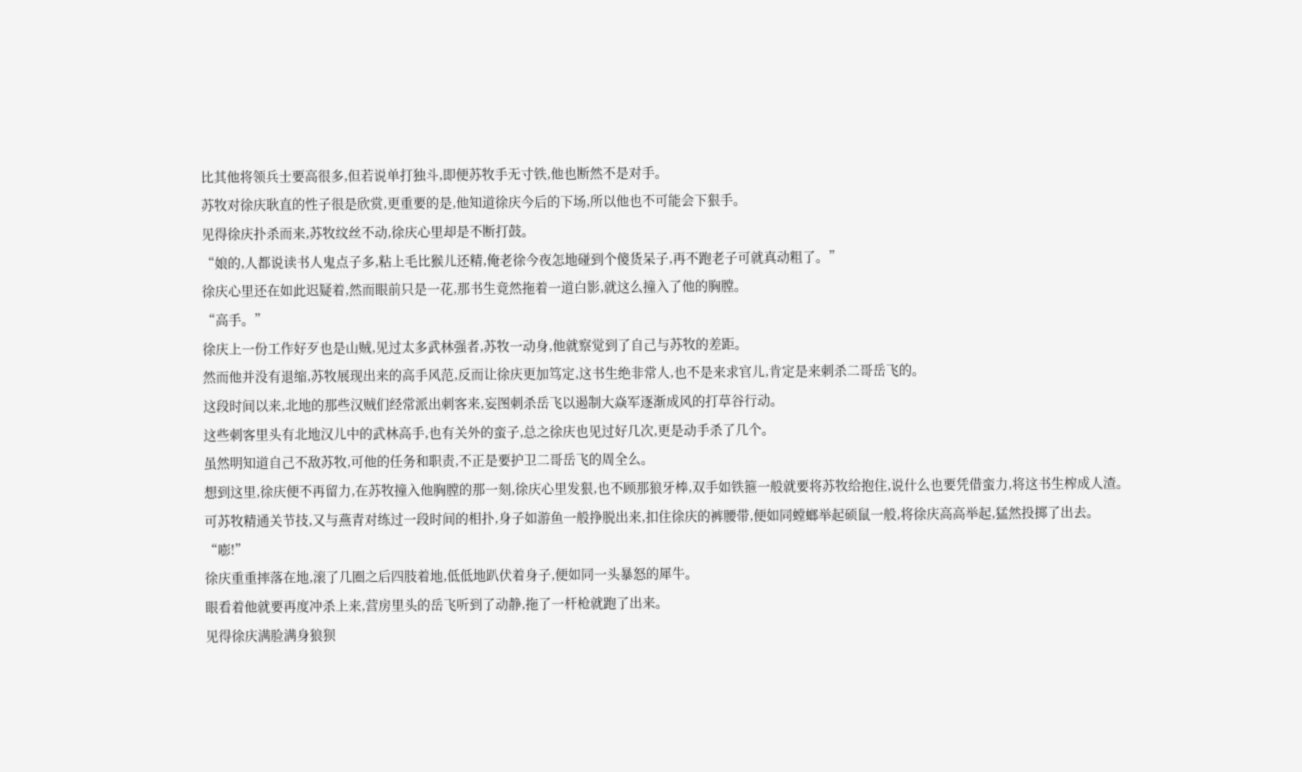比其他将领兵士要高很多,但若说单打独斗,即便苏牧手无寸铁,他也断然不是对手。
苏牧对徐庆耿直的性子很是欣赏,更重要的是,他知道徐庆今后的下场,所以他也不可能会下狠手。
见得徐庆扑杀而来,苏牧纹丝不动,徐庆心里却是不断打鼓。
“娘的,人都说读书人鬼点子多,粘上毛比猴儿还精,俺老徐今夜怎地碰到个傻货呆子,再不跑老子可就真动粗了。”
徐庆心里还在如此迟疑着,然而眼前只是一花,那书生竟然拖着一道白影,就这么撞入了他的胸膛。
“高手。”
徐庆上一份工作好歹也是山贼,见过太多武林强者,苏牧一动身,他就察觉到了自己与苏牧的差距。
然而他并没有退缩,苏牧展现出来的高手风范,反而让徐庆更加笃定,这书生绝非常人,也不是来求官儿,肯定是来刺杀二哥岳飞的。
这段时间以来,北地的那些汉贼们经常派出刺客来,妄图刺杀岳飞以遏制大焱军逐渐成风的打草谷行动。
这些刺客里头有北地汉儿中的武林高手,也有关外的蛮子,总之徐庆也见过好几次,更是动手杀了几个。
虽然明知道自己不敌苏牧,可他的任务和职责,不正是要护卫二哥岳飞的周全么。
想到这里,徐庆便不再留力,在苏牧撞入他胸膛的那一刻,徐庆心里发狠,也不顾那狼牙棒,双手如铁箍一般就要将苏牧给抱住,说什么也要凭借蛮力,将这书生榨成人渣。
可苏牧精通关节技,又与燕青对练过一段时间的相扑,身子如游鱼一般挣脱出来,扣住徐庆的裤腰带,便如同螳螂举起硕鼠一般,将徐庆高高举起,猛然投掷了出去。
“嘭!”
徐庆重重摔落在地,滚了几圈之后四肢着地,低低地趴伏着身子,便如同一头暴怒的犀牛。
眼看着他就要再度冲杀上来,营房里头的岳飞听到了动静,拖了一杆枪就跑了出来。
见得徐庆满脸满身狼狈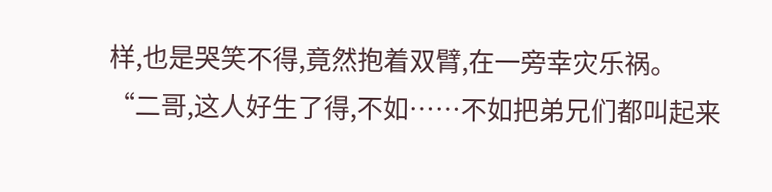样,也是哭笑不得,竟然抱着双臂,在一旁幸灾乐祸。
“二哥,这人好生了得,不如……不如把弟兄们都叫起来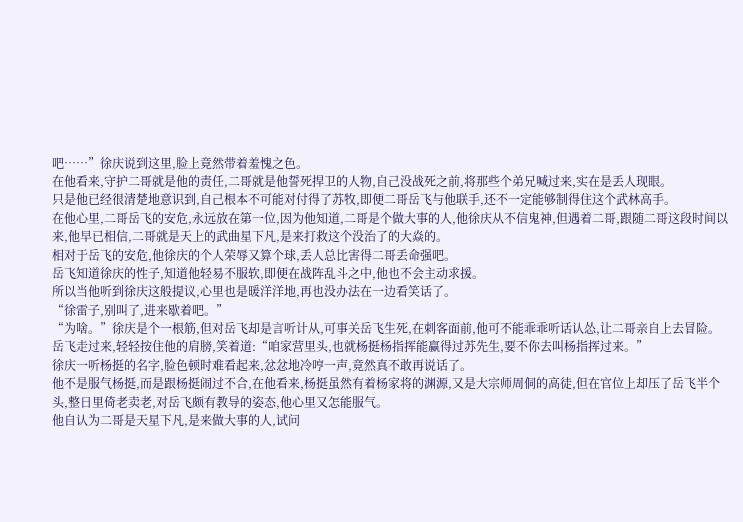吧……”徐庆说到这里,脸上竟然带着羞愧之色。
在他看来,守护二哥就是他的责任,二哥就是他誓死捍卫的人物,自己没战死之前,将那些个弟兄喊过来,实在是丢人现眼。
只是他已经很清楚地意识到,自己根本不可能对付得了苏牧,即便二哥岳飞与他联手,还不一定能够制得住这个武林高手。
在他心里,二哥岳飞的安危,永远放在第一位,因为他知道,二哥是个做大事的人,他徐庆从不信鬼神,但遇着二哥,跟随二哥这段时间以来,他早已相信,二哥就是天上的武曲星下凡,是来打救这个没治了的大焱的。
相对于岳飞的安危,他徐庆的个人荣辱又算个球,丢人总比害得二哥丢命强吧。
岳飞知道徐庆的性子,知道他轻易不服软,即便在战阵乱斗之中,他也不会主动求援。
所以当他听到徐庆这般提议,心里也是暖洋洋地,再也没办法在一边看笑话了。
“徐雷子,别叫了,进来歇着吧。”
“为啥。”徐庆是个一根筋,但对岳飞却是言听计从,可事关岳飞生死,在刺客面前,他可不能乖乖听话认怂,让二哥亲自上去冒险。
岳飞走过来,轻轻按住他的肩膀,笑着道:“咱家营里头,也就杨挺杨指挥能赢得过苏先生,要不你去叫杨指挥过来。”
徐庆一听杨挺的名字,脸色顿时难看起来,忿忿地冷哼一声,竟然真不敢再说话了。
他不是服气杨挺,而是跟杨挺闹过不合,在他看来,杨挺虽然有着杨家将的渊源,又是大宗师周侗的高徒,但在官位上却压了岳飞半个头,整日里倚老卖老,对岳飞颇有教导的姿态,他心里又怎能服气。
他自认为二哥是天星下凡,是来做大事的人,试问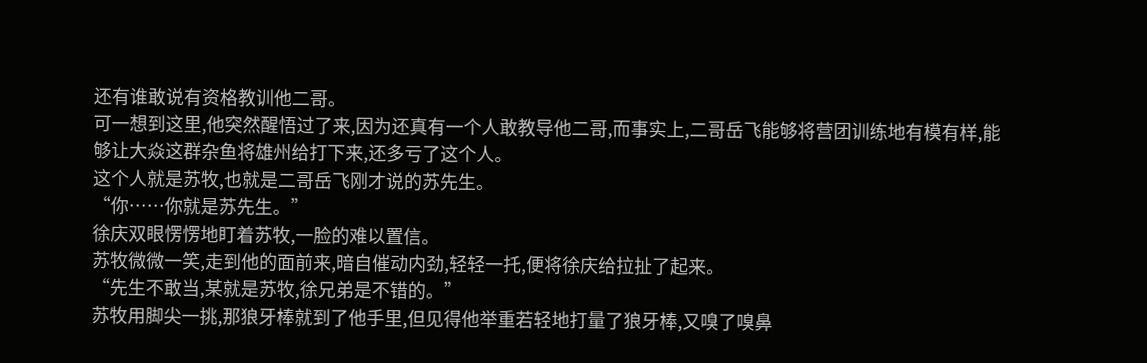还有谁敢说有资格教训他二哥。
可一想到这里,他突然醒悟过了来,因为还真有一个人敢教导他二哥,而事实上,二哥岳飞能够将营团训练地有模有样,能够让大焱这群杂鱼将雄州给打下来,还多亏了这个人。
这个人就是苏牧,也就是二哥岳飞刚才说的苏先生。
“你……你就是苏先生。”
徐庆双眼愣愣地盯着苏牧,一脸的难以置信。
苏牧微微一笑,走到他的面前来,暗自催动内劲,轻轻一托,便将徐庆给拉扯了起来。
“先生不敢当,某就是苏牧,徐兄弟是不错的。”
苏牧用脚尖一挑,那狼牙棒就到了他手里,但见得他举重若轻地打量了狼牙棒,又嗅了嗅鼻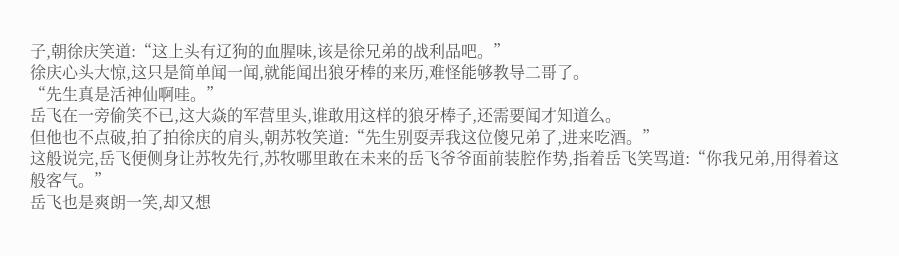子,朝徐庆笑道:“这上头有辽狗的血腥味,该是徐兄弟的战利品吧。”
徐庆心头大惊,这只是简单闻一闻,就能闻出狼牙棒的来历,难怪能够教导二哥了。
“先生真是活神仙啊哇。”
岳飞在一旁偷笑不已,这大焱的军营里头,谁敢用这样的狼牙棒子,还需要闻才知道么。
但他也不点破,拍了拍徐庆的肩头,朝苏牧笑道:“先生别耍弄我这位傻兄弟了,进来吃酒。”
这般说完,岳飞便侧身让苏牧先行,苏牧哪里敢在未来的岳飞爷爷面前装腔作势,指着岳飞笑骂道:“你我兄弟,用得着这般客气。”
岳飞也是爽朗一笑,却又想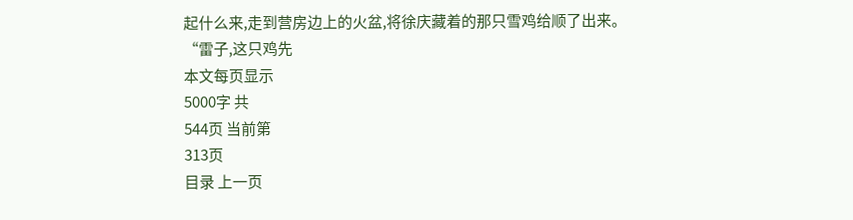起什么来,走到营房边上的火盆,将徐庆藏着的那只雪鸡给顺了出来。
“雷子,这只鸡先
本文每页显示
5000字 共
544页 当前第
313页
目录 上一页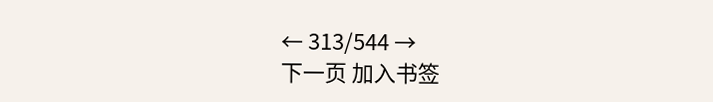← 313/544 →
下一页 加入书签